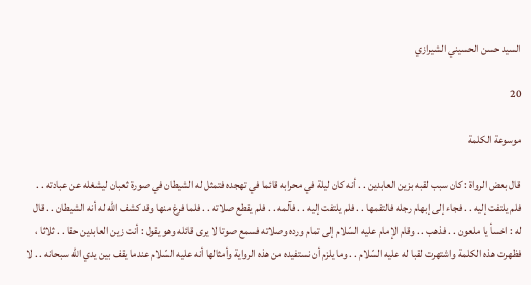السيد حسن الحسيني الشيرازي

20

موسوعة الكلمة

قال بعض الرواة : كان سبب لقبه بزين العابدين . . أنه كان ليلة في محرابه قائما في تهجده فتمثل له الشيطان في صورة ثعبان ليشغله عن عبادته . . فلم يلتفت إليه . . فجاء إلى إبهام رجله فالتقمها . . فلم يلتفت إليه . . فآلمه . . فلم يقطع صلاته . . فلما فرغ منها وقد كشف اللّه له أنه الشيطان . . قال له : اخسأ يا ملعون . . فذهب . . وقام الإمام عليه السّلام إلى تمام ورده وصلاته فسمع صوتا لا يرى قائله وهو يقول : أنت زين العابدين حقا . . ثلاثا ، فظهرت هذه الكلمة واشتهرت لقبا له عليه السّلام . . وما يلزم أن نستفيده من هذه الرواية وأمثالها أنه عليه السّلام عندما يقف بين يدي اللّه سبحانه . . لا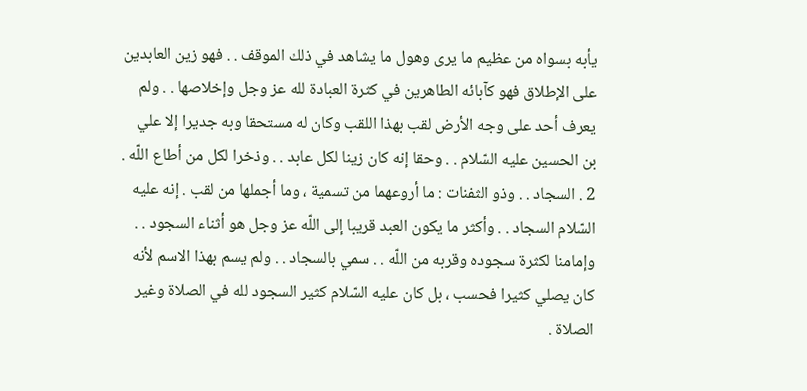يأبه بسواه من عظيم ما يرى وهول ما يشاهد في ذلك الموقف . . فهو زين العابدين على الإطلاق فهو كآبائه الطاهرين في كثرة العبادة لله عز وجل وإخلاصها . . ولم يعرف أحد على وجه الأرض لقب بهذا اللقب وكان له مستحقا وبه جديرا إلا علي بن الحسين عليه السّلام . . وحقا إنه كان زينا لكل عابد . . وذخرا لكل من أطاع اللّه . 2 . السجاد . . وذو الثفنات : ما أروعهما من تسمية ، وما أجملها من لقب . إنه عليه السّلام السجاد . . وأكثر ما يكون العبد قريبا إلى اللّه عز وجل هو أثناء السجود . . وإمامنا لكثرة سجوده وقربه من اللّه . . سمي بالسجاد . . ولم يسم بهذا الاسم لأنه كان يصلي كثيرا فحسب ، بل كان عليه السّلام كثير السجود لله في الصلاة وغير الصلاة .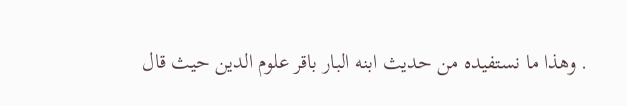. وهذا ما نستفيده من حديث ابنه البار باقر علوم الدين حيث قال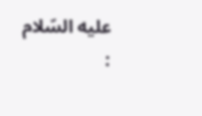عليه السّلام :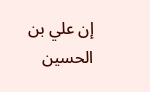إن علي بن الحسين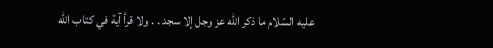عليه السّلام ما ذكر اللّه عز وجل إلا سجد . . ولا قرأ آية في كتاب اللّه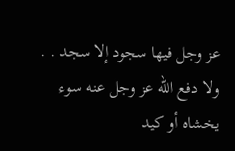عز وجل فيها سجود إلا سجد . . ولا دفع اللّه عز وجل عنه سوء يخشاه أو كيد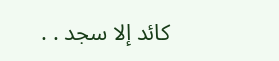كائد إلا سجد . .